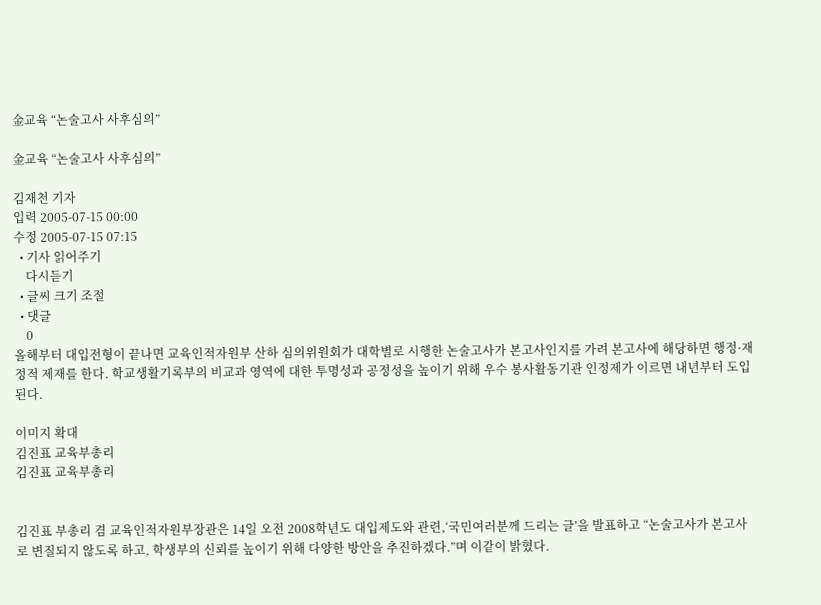金교육 “논술고사 사후심의”

金교육 “논술고사 사후심의”

김재천 기자
입력 2005-07-15 00:00
수정 2005-07-15 07:15
  • 기사 읽어주기
    다시듣기
  • 글씨 크기 조절
  • 댓글
    0
올해부터 대입전형이 끝나면 교육인적자원부 산하 심의위원회가 대학별로 시행한 논술고사가 본고사인지를 가려 본고사에 해당하면 행정·재정적 제재를 한다. 학교생활기록부의 비교과 영역에 대한 투명성과 공정성을 높이기 위해 우수 봉사활동기관 인정제가 이르면 내년부터 도입된다.

이미지 확대
김진표 교육부총리
김진표 교육부총리


김진표 부총리 겸 교육인적자원부장관은 14일 오전 2008학년도 대입제도와 관련,‘국민여러분께 드리는 글’을 발표하고 “논술고사가 본고사로 변질되지 않도록 하고, 학생부의 신뢰를 높이기 위해 다양한 방안을 추진하겠다.”며 이같이 밝혔다.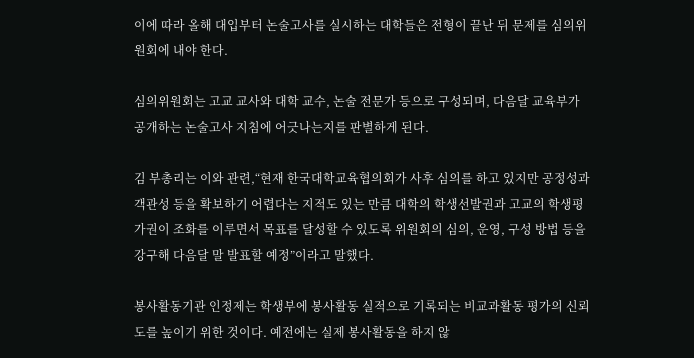이에 따라 올해 대입부터 논술고사를 실시하는 대학들은 전형이 끝난 뒤 문제를 심의위원회에 내야 한다.

심의위원회는 고교 교사와 대학 교수, 논술 전문가 등으로 구성되며, 다음달 교육부가 공개하는 논술고사 지침에 어긋나는지를 판별하게 된다.

김 부총리는 이와 관련,“현재 한국대학교육협의회가 사후 심의를 하고 있지만 공정성과 객관성 등을 확보하기 어렵다는 지적도 있는 만큼 대학의 학생선발권과 고교의 학생평가권이 조화를 이루면서 목표를 달성할 수 있도록 위원회의 심의, 운영, 구성 방법 등을 강구해 다음달 말 발표할 예정”이라고 말했다.

봉사활동기관 인정제는 학생부에 봉사활동 실적으로 기록되는 비교과활동 평가의 신뢰도를 높이기 위한 것이다. 예전에는 실제 봉사활동을 하지 않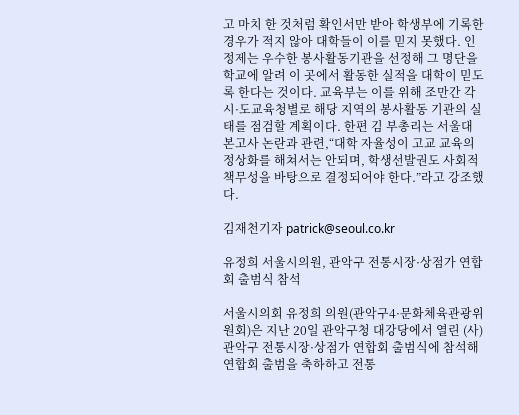고 마치 한 것처럼 확인서만 받아 학생부에 기록한 경우가 적지 않아 대학들이 이를 믿지 못했다. 인정제는 우수한 봉사활동기관을 선정해 그 명단을 학교에 알려 이 곳에서 활동한 실적을 대학이 믿도록 한다는 것이다. 교육부는 이를 위해 조만간 각 시·도교육청별로 해당 지역의 봉사활동 기관의 실태를 점검할 계획이다. 한편 김 부총리는 서울대 본고사 논란과 관련,“대학 자율성이 고교 교육의 정상화를 해쳐서는 안되며, 학생선발권도 사회적 책무성을 바탕으로 결정되어야 한다.”라고 강조했다.

김재천기자 patrick@seoul.co.kr

유정희 서울시의원, 관악구 전통시장·상점가 연합회 출범식 참석

서울시의회 유정희 의원(관악구4·문화체육관광위원회)은 지난 20일 관악구청 대강당에서 열린 (사)관악구 전통시장·상점가 연합회 출범식에 참석해 연합회 출범을 축하하고 전통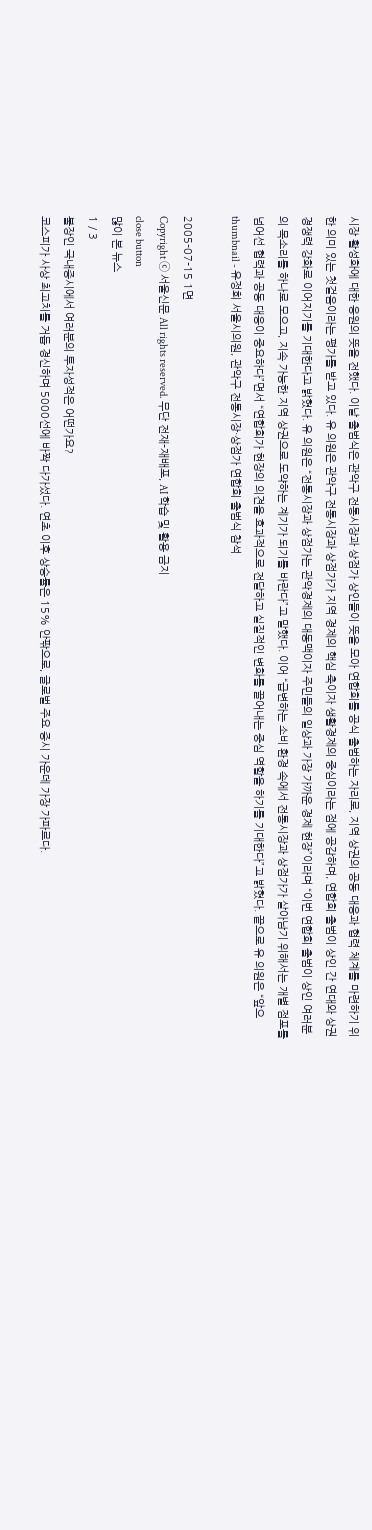시장 활성화에 대한 응원의 뜻을 전했다. 이날 출범식은 관악구 전통시장과 상점가 상인들이 뜻을 모아 연합회를 공식 출범하는 자리로, 지역 상권의 공동 대응과 협력 체계를 마련하기 위한 의미 있는 첫걸음이라는 평가를 받고 있다. 유 의원은 관악구 전통시장과 상점가가 지역 경제의 핵심 축이자 생활경제의 중심이라는 점에 공감하며, 연합회 출범이 상인 간 연대와 상권 경쟁력 강화로 이어지기를 기대한다고 밝혔다. 유 의원은 “전통시장과 상점가는 관악경제의 대동맥이자 주민들의 일상과 가장 가까운 경제 현장”이라며 “이번 연합회 출범이 상인 여러분의 목소리를 하나로 모으고, 지속 가능한 지역 상권으로 도약하는 계기가 되기를 바란다”고 말했다. 이어 “급변하는 소비 환경 속에서 전통시장과 상점가가 살아남기 위해서는 개별 점포를 넘어선 협력과 공동 대응이 중요하다”면서 “연합회가 현장의 의견을 효과적으로 전달하고 실질적인 변화를 끌어내는 중심 역할을 하기를 기대한다”고 밝혔다. 끝으로 유 의원은 “앞으
thumbnail - 유정희 서울시의원, 관악구 전통시장·상점가 연합회 출범식 참석

2005-07-15 1면
Copyright ⓒ 서울신문 All rights reserved. 무단 전재-재배포, AI 학습 및 활용 금지
close button
많이 본 뉴스
1 / 3
불장인 국내증시에서 여러분의 투자성적은 어떤가요?
코스피가 사상 최고치를 거듭 경신하며 5000선에 바짝 다가섰다. 연초 이후 상승률은 15% 안팎으로, 글로벌 주요 증시 가운데 가장 가파르다.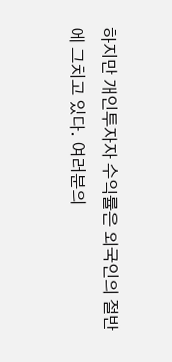하지만 개인투자자 수익률은 외국인의 절반에 그치고 있다. 여러분의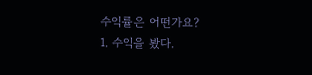수익률은 어떤가요?
1. 수익을 봤다.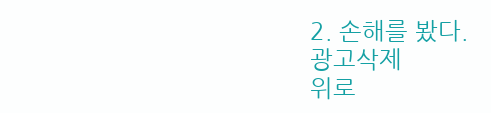2. 손해를 봤다.
광고삭제
위로